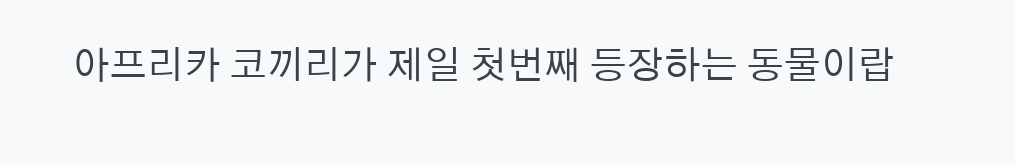아프리카 코끼리가 제일 첫번째 등장하는 동물이랍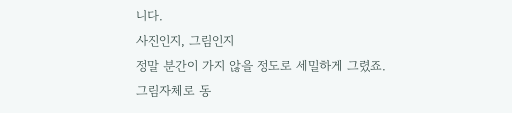니다.
사진인지, 그림인지
정말 분간이 가지 않을 정도로 세밀하게 그렸죠.
그림자체로 동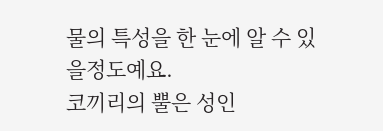물의 특성을 한 눈에 알 수 있을정도예요.
코끼리의 뿔은 성인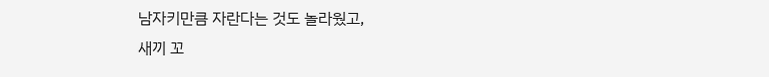남자키만큼 자란다는 것도 놀라웠고,
새끼 꼬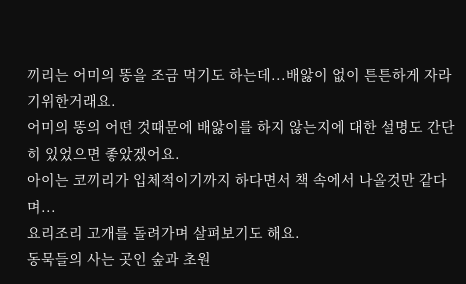끼리는 어미의 똥을 조금 먹기도 하는데...배앓이 없이 튼튼하게 자라기위한거래요.
어미의 똥의 어떤 것때문에 배앓이를 하지 않는지에 대한 설명도 간단히 있었으면 좋았겠어요.
아이는 코끼리가 입체적이기까지 하다면서 책 속에서 나올것만 같다며...
요리조리 고개를 돌려가며 살펴보기도 해요.
동묵들의 사는 곳인 숲과 초원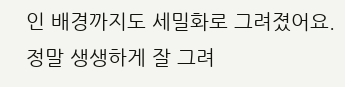인 배경까지도 세밀화로 그려졌어요.
정말 생생하게 잘 그려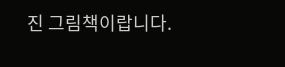진 그림책이랍니다.